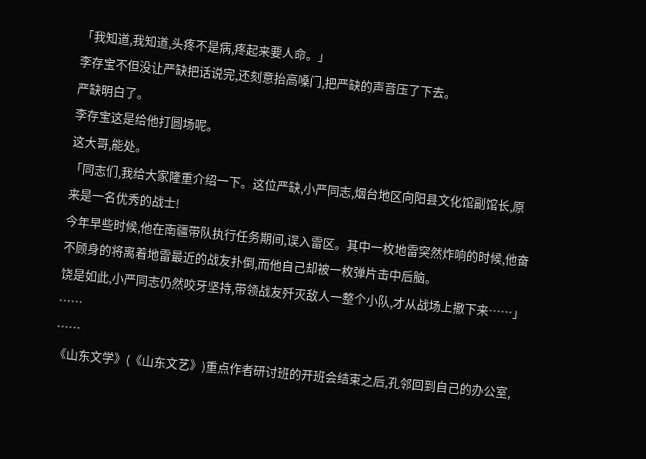「我知道,我知道,头疼不是病,疼起来要人命。」
李存宝不但没让严缺把话说完,还刻意抬高嗓门,把严缺的声音压了下去。
严缺明白了。
李存宝这是给他打圆场呢。
这大哥,能处。
「同志们,我给大家隆重介绍一下。这位严缺,小严同志,烟台地区向阳县文化馆副馆长,原来是一名优秀的战士!
今年早些时候,他在南疆带队执行任务期间,误入雷区。其中一枚地雷突然炸响的时候,他奋不顾身的将离着地雷最近的战友扑倒,而他自己却被一枚弹片击中后脑。
饶是如此,小严同志仍然咬牙坚持,带领战友歼灭敌人一整个小队,才从战场上撤下来……」
……
……
《山东文学》(《山东文艺》)重点作者研讨班的开班会结束之后,孔邻回到自己的办公室,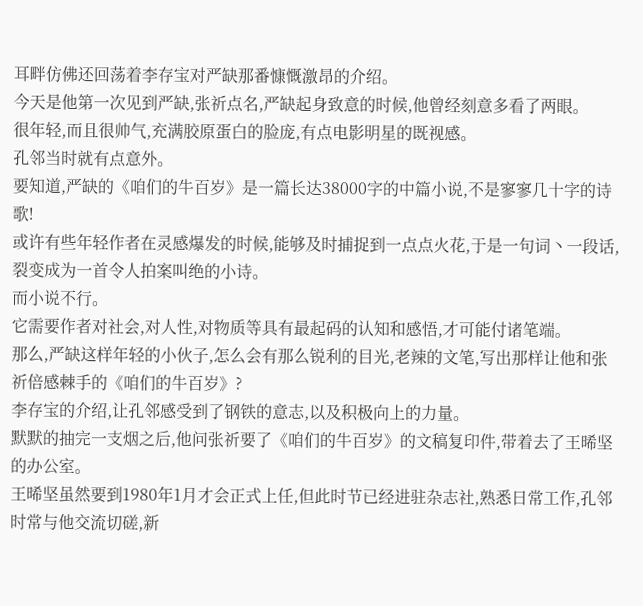耳畔仿佛还回荡着李存宝对严缺那番慷慨激昂的介绍。
今天是他第一次见到严缺,张祈点名,严缺起身致意的时候,他曾经刻意多看了两眼。
很年轻,而且很帅气,充满胶原蛋白的脸庞,有点电影明星的既视感。
孔邻当时就有点意外。
要知道,严缺的《咱们的牛百岁》是一篇长达38000字的中篇小说,不是寥寥几十字的诗歌!
或许有些年轻作者在灵感爆发的时候,能够及时捕捉到一点点火花,于是一句词丶一段话,裂变成为一首令人拍案叫绝的小诗。
而小说不行。
它需要作者对社会,对人性,对物质等具有最起码的认知和感悟,才可能付诸笔端。
那么,严缺这样年轻的小伙子,怎么会有那么锐利的目光,老辣的文笔,写出那样让他和张祈倍感棘手的《咱们的牛百岁》?
李存宝的介绍,让孔邻感受到了钢铁的意志,以及积极向上的力量。
默默的抽完一支烟之后,他问张祈要了《咱们的牛百岁》的文稿复印件,带着去了王晞坚的办公室。
王晞坚虽然要到1980年1月才会正式上任,但此时节已经进驻杂志社,熟悉日常工作,孔邻时常与他交流切磋,新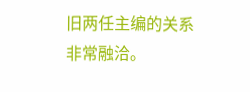旧两任主编的关系非常融洽。